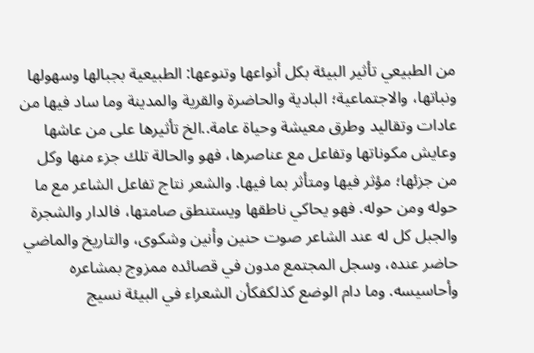من الطبيعي تأثير البيئة بكل أنواعها وتنوعها: الطبيعية بجبالها وسهولها ونباتها، والاجتماعية؛ البادية والحاضرة والقرية والمدينة وما ساد فيها من عادات وتقاليد وطرق معيشة وحياة عامة..الخ تأثيرها على من عاشها وعايش مكوناتها وتفاعل مع عناصرها، فهو والحالة تلك جزء منها وكل من جزئها؛ مؤثر فيها ومتأثر بما فيها. والشعر نتاج تفاعل الشاعر مع ما حوله ومن حوله. فهو يحاكي ناطقها ويستنطق صامتها، فالدار والشجرة والجبل كل له عند الشاعر صوت حنين وأنين وشكوى، والتاريخ والماضي حاضر عنده، وسجل المجتمع مدون في قصائده ممزوج بمشاعره وأحاسيسه. وما دام الوضع كذلكفكأن الشعراء في البيئة نسيج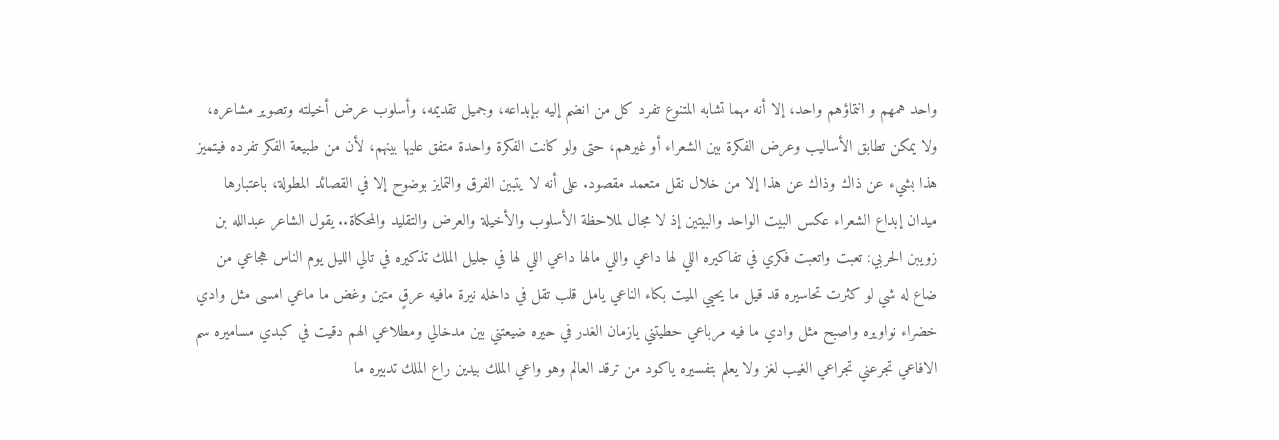واحد همهم و انتماؤهم واحد، إلا أنه مهما تشابه المتنوع تفرد كل من انضم إليه بإبداعه، وجميل تقديمه، وأسلوب عرض أخيلته وتصوير مشاعره، ولا يمكن تطابق الأساليب وعرض الفكرة بين الشعراء أو غيرهم، حتى ولو كانت الفكرة واحدة متفق عليها بينهم، لأن من طبيعة الفكر تفرده فيتميز هذا بشيء عن ذاك وذاك عن هذا إلا من خلال نقل متعمد مقصود. على أنه لا يتبين الفرق والتمايز بوضوح إلا في القصائد المطولة، باعتبارها ميدان إبداع الشعراء عكس البيت الواحد والبيتين إذ لا مجال لملاحظة الأسلوب والأخيلة والعرض والتقليد والمحكاة.. يقول الشاعر عبدالله بن زويبن الحربي: تعبت واتعبت فكري في تفاكيره اللي لها داعي واللي مالها داعي اللي لها في جليل الملك تذكيره في تالي الليل يوم الناس هجاعي من ضاع له شي لو كثرت تحاسيره قد قيل ما يحيي الميت بكاء الناعي يامل قلب تقل في داخله نيرة مافيه عرقٍ متين وغض ما ماعي امسى مثل وادي خضراء نواويره واصبح مثل وادي ما فيه مرباعي حطيتني يازمان الغدر في حيره ضيعتني بين مدخالي ومطلاعي الهم دقيت في كبدي مساميره سم الافاعي تجرعني تجراعي الغيب لغز ولا يعلم بتفسيره ياكود من ترقد العالم وهو واعي الملك بيدين راع الملك تدبيره ما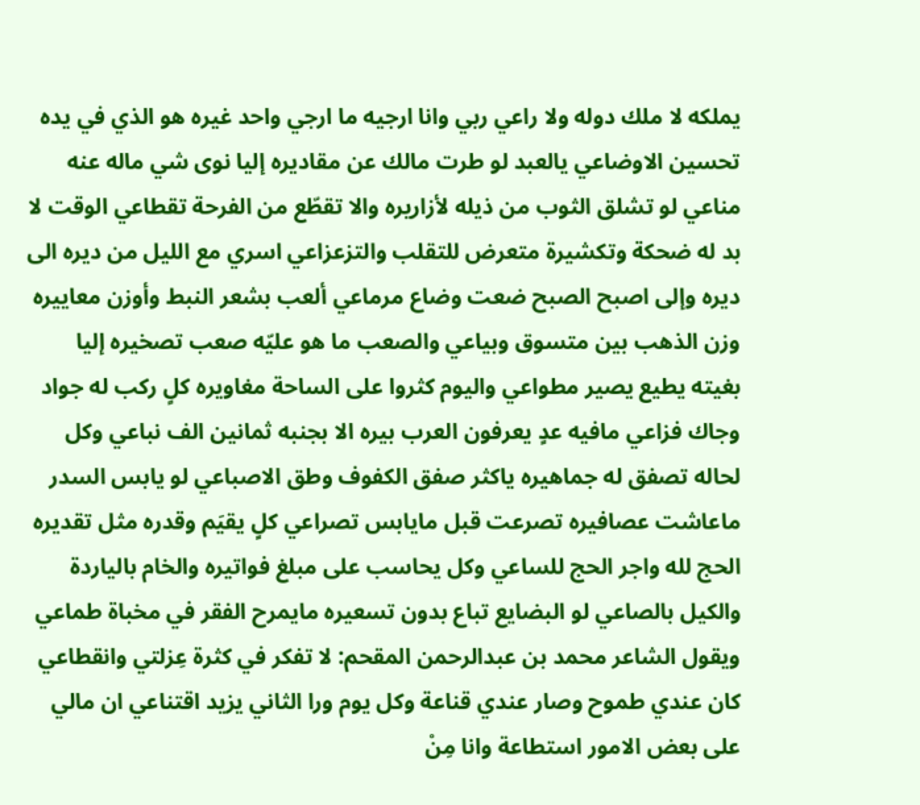يملكه لا ملك دوله ولا راعي ربي وانا ارجيه ما ارجي واحد غيره هو الذي في يده تحسين الاوضاعي يالعبد لو طرت مالك عن مقاديره إليا نوى شي ماله عنه مناعي لو تشلق الثوب من ذيله لأزاريره والا تقطّع من الفرحة تقطاعي الوقت لا بد له ضحكة وتكشيرة متعرض للتقلب والتزعزاعي اسري مع الليل من ديره الى ديره وإلى اصبح الصبح ضعت وضاع مرماعي ألعب بشعر النبط وأوزن معاييره وزن الذهب بين متسوق وبياعي والصعب ما هو عليّه صعب تصخيره إليا بغيته يطيع يصير مطواعي واليوم كثروا على الساحة مغاويره كلٍ ركب له جواد وجاك فزاعي مافيه عدٍ يعرفون العرب بيره الا بجنبه ثمانين الف نباعي وكل لحاله تصفق له جماهيره ياكثر صفق الكفوف وطق الاصباعي لو يابس السدر ماعاشت عصافيره تصرعت قبل مايابس تصراعي كلٍ يقيَم وقدره مثل تقديره الحج لله واجر الحج للساعي وكل يحاسب على مبلغ فواتيره والخام بالياردة والكيل بالصاعي لو البضايع تباع بدون تسعيره مايمرح الفقر في مخباة طماعي ويقول الشاعر محمد بن عبدالرحمن المقحم: لا تفكر في كثرة عِزلتي وانقطاعي كان عندي طموح وصار عندي قناعة وكل يوم ورا الثاني يزيد اقتناعي ان مالي على بعض الامور استطاعة وانا مِنْ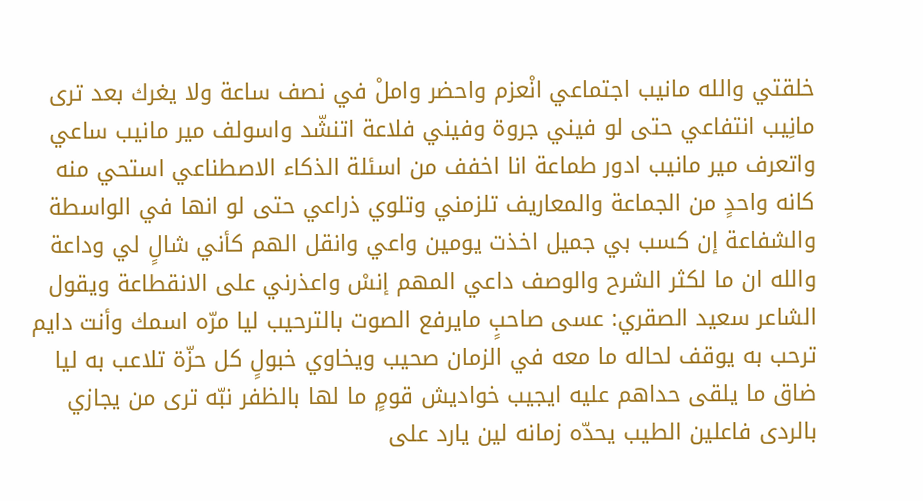خلقتي والله مانيب اجتماعي انْعزم واحضر واملْ في نصف ساعة ولا يغرك بعد ترى مانِيب انتفاعي حتى لو فيني جروة وفيني فلاعة اتنشّد واسولف مير مانيب ساعي واتعرف مير مانيب ادور طماعة انا اخفف من اسئلة الذكاء الاصطناعي استحي منه كانه واحدٍ من الجماعة والمعاريف تلزمني وتلوي ذراعي حتى لو انها في الواسطة والشفاعة إن كسب بي جميل اخذت يومين واعي وانقل الهم كأني شالٍ لي وداعة والله ان ما لكثر الشرح والوصف داعي المهم إنسْ واعذرني على الانقطاعة ويقول الشاعر سعيد الصقري: عسى صاحبٍ مايرفع الصوت بالترحيب ليا مرّه اسمك وأنت دايم ترحب به يوقف لحاله ما معه في الزمان صحيب ويخاوي خبولٍ كل حزّة تلاعب به ليا ضاق ما يلقى حداهم عليه ايجيب خواديش قومٍ ما لها بالظفر نبّه ترى من يجازي بالردى فاعلين الطيب يحدّه زمانه لين يارد على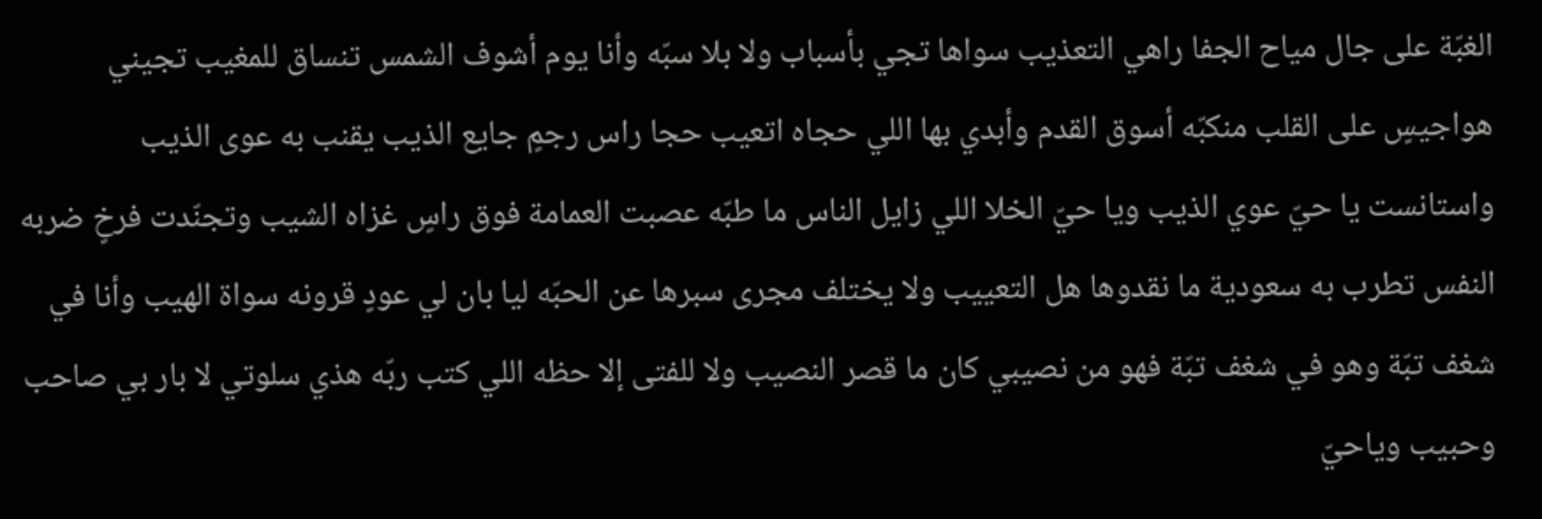الغبّة على جال مياح الجفا راهي التعذيب سواها تجي بأسباب ولا بلا سبّه وأنا يوم أشوف الشمس تنساق للمغيب تجيني هواجيسٍ على القلب منكبّه أسوق القدم وأبدي بها اللي حجاه اتعيب حجا راس رجمٍ جايع الذيب يقنب به عوى الذيب واستانست يا حيّ عوي الذيب ويا حيّ الخلا اللي زايل الناس ما طبّه عصبت العمامة فوق راسٍ غزاه الشيب وتجنّدت فرخٍ ضربه النفس تطرب به سعودية ما نقدوها هل التعييب ولا يختلف مجرى سبرها عن الحبّه ليا بان لي عودٍ قرونه سواة الهيب وأنا في شغف تبّة وهو في شغف تبّة فهو من نصيبي كان ما قصر النصيب ولا للفتى إلا حظه اللي كتب ربّه هذي سلوتي لا بار بي صاحب وحبيب وياحيّ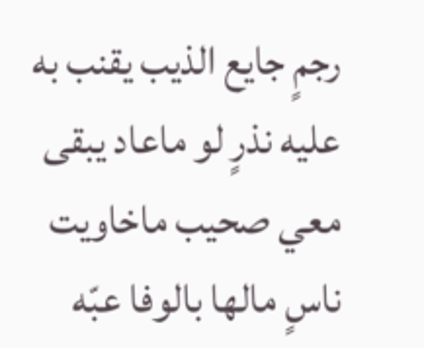رجمٍ جايع الذيب يقنب به عليه نذرٍ لو ماعاد يبقى معي صحيب ماخاويت ناسٍ مالها بالوفا عبّه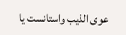عوى الذيب واستانست يا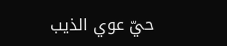حيّ عوي الذيب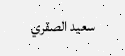سعيد الصقري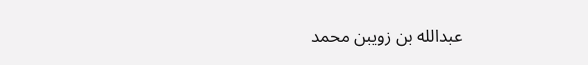عبدالله بن زويبن محمد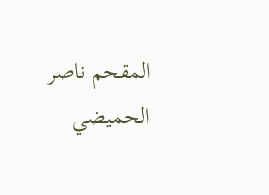المقحم ناصر الحميضي